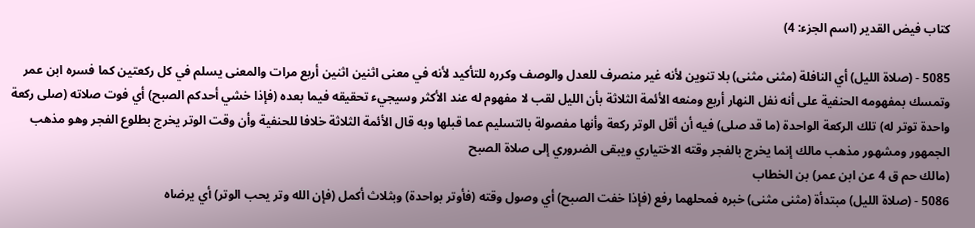كتاب فيض القدير (اسم الجزء: 4)

5085 - (صلاة الليل) أي النافلة (مثنى مثنى) بلا تنوين لأنه غير منصرف للعدل والوصف وكرره للتأكيد لأنه في معنى اثنين اثنين أربع مرات والمعنى يسلم في كل ركعتين كما فسره ابن عمر وتمسك بمفهومه الحنفية على أنه نفل النهار أربع ومنعه الأئمة الثلاثة بأن الليل لقب لا مفهوم له عند الأكثر وسيجيء تحقيقه فيما بعده (فإذا خشي أحدكم الصبح) أي فوت صلاته (صلى ركعة واحدة توتر له) تلك الركعة الواحدة (ما قد صلى) فيه أن أقل الوتر ركعة وأنها مفصولة بالتسليم عما قبلها وبه قال الأئمة الثلاثة خلافا للحنفية وأن وقت الوتر يخرج بطلوع الفجر وهو مذهب الجمهور ومشهور مذهب مالك إنما يخرج بالفجر وقته الاختياري ويبقى الضروري إلى صلاة الصبح
(مالك حم ق 4 عن ابن عمر) بن الخطاب
5086 - (صلاة الليل) مبتدأة (مثنى مثنى) خبره فمحلهما رفع (فإذا خفت الصبح) أي وصول وقته (فأوتر بواحدة) وبثلاث أكمل (فإن الله وتر يحب الوتر) أي يرضاه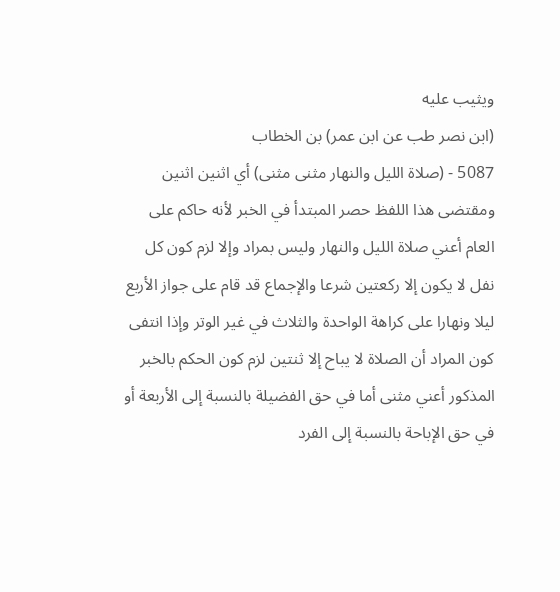ويثيب عليه
(ابن نصر طب عن ابن عمر) بن الخطاب
5087 - (صلاة الليل والنهار مثنى مثنى) أي اثنين اثنين ومقتضى هذا اللفظ حصر المبتدأ في الخبر لأنه حاكم على العام أعني صلاة الليل والنهار وليس بمراد وإلا لزم كون كل نفل لا يكون إلا ركعتين شرعا والإجماع قد قام على جواز الأربع ليلا ونهارا على كراهة الواحدة والثلاث في غير الوتر وإذا انتفى كون المراد أن الصلاة لا يباح إلا ثنتين لزم كون الحكم بالخبر المذكور أعني مثنى أما في حق الفضيلة بالنسبة إلى الأربعة أو في حق الإباحة بالنسبة إلى الفرد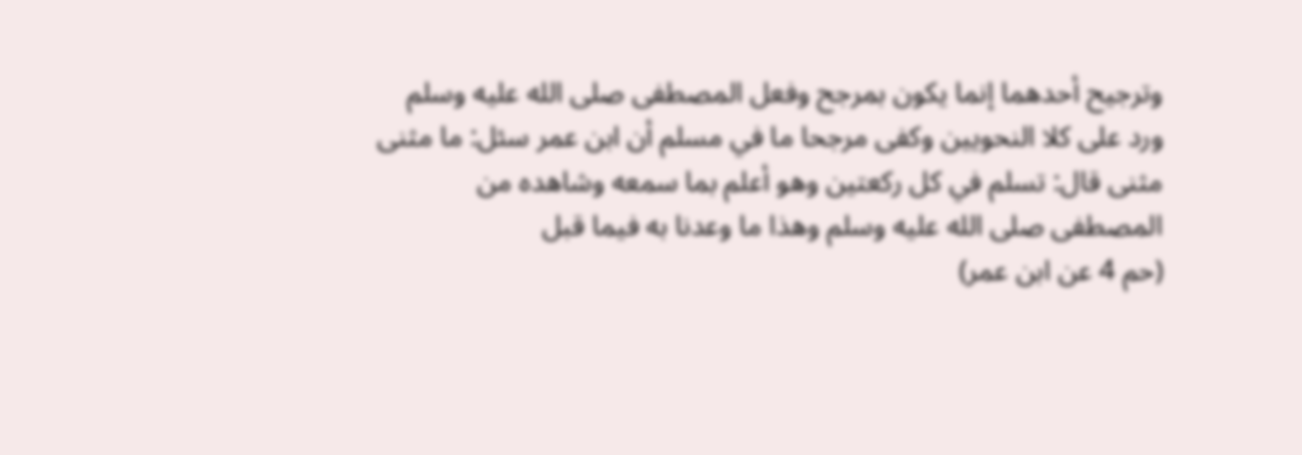وترجيح أحدهما إنما يكون بمرجح وفعل المصطفى صلى الله عليه وسلم ورد على كلا النحويين وكفى مرجحا ما في مسلم أن ابن عمر سئل: ما مثنى مثنى قال: تسلم في كل ركعتين وهو أعلم بما سمعه وشاهده من المصطفى صلى الله عليه وسلم وهذا ما وعدنا به فيما قبل
(حم 4 عن ابن عمر)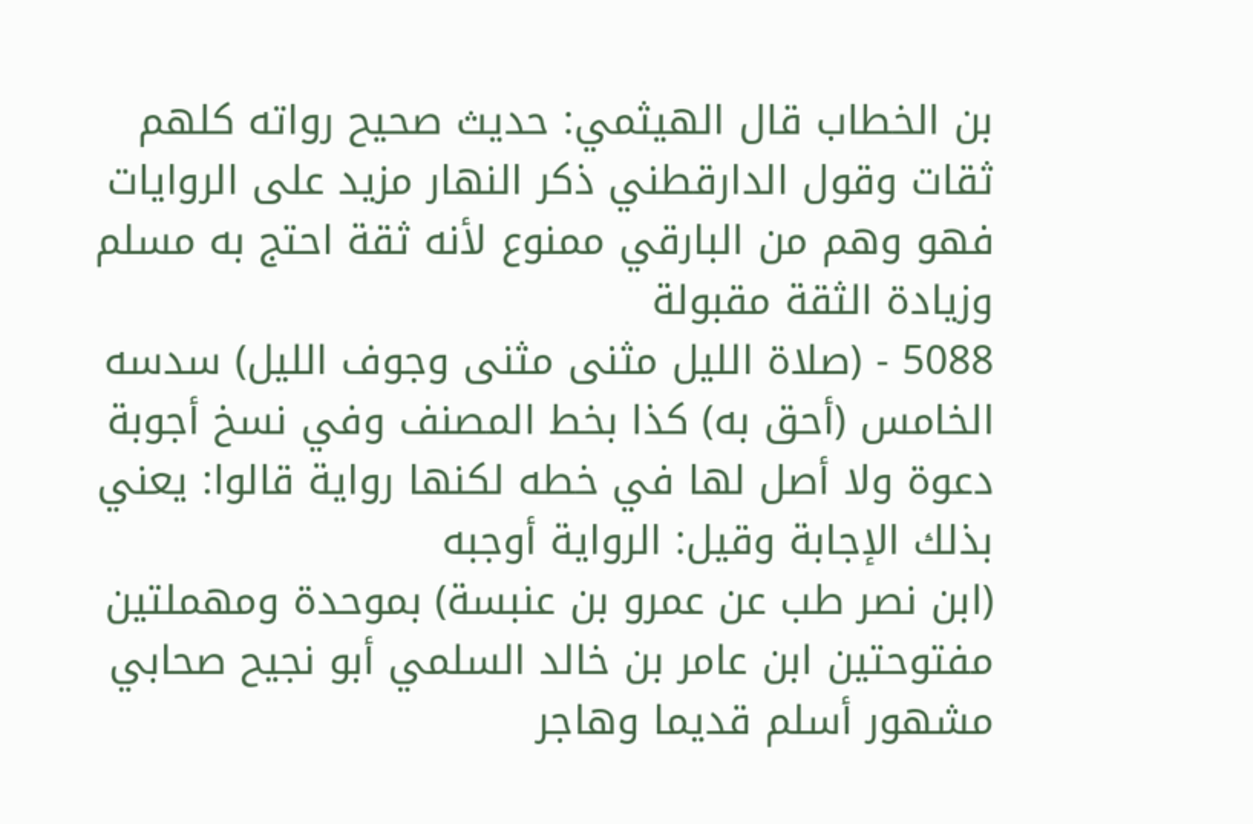بن الخطاب قال الهيثمي: حديث صحيح رواته كلهم ثقات وقول الدارقطني ذكر النهار مزيد على الروايات فهو وهم من البارقي ممنوع لأنه ثقة احتج به مسلم وزيادة الثقة مقبولة
5088 - (صلاة الليل مثنى مثنى وجوف الليل) سدسه الخامس (أحق به) كذا بخط المصنف وفي نسخ أجوبة دعوة ولا أصل لها في خطه لكنها رواية قالوا: يعني بذلك الإجابة وقيل: الرواية أوجبه
(ابن نصر طب عن عمرو بن عنبسة) بموحدة ومهملتين مفتوحتين ابن عامر بن خالد السلمي أبو نجيح صحابي مشهور أسلم قديما وهاجر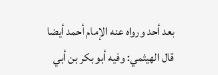بعد أحد ورواه عنه الإمام أحمد أيضا قال الهيثمي: وفيه أبو بكر بن أبي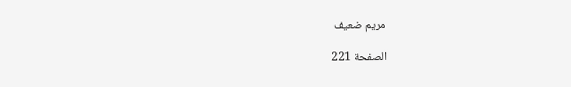مريم ضعيف

الصفحة 221